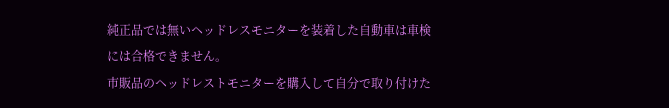純正品では無いヘッドレスモニターを装着した自動車は車検には合格できません。
市販品のヘッドレストモニターを購入して自分で取り付けた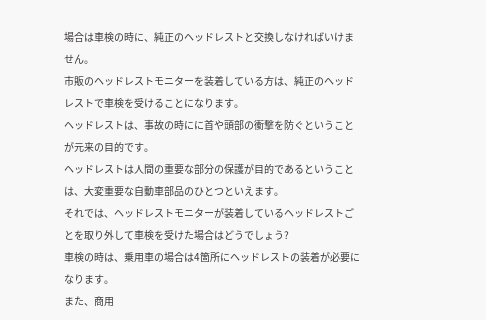場合は車検の時に、純正のヘッドレストと交換しなければいけません。
市販のヘッドレストモニターを装着している方は、純正のヘッドレストで車検を受けることになります。
ヘッドレストは、事故の時にに首や頭部の衝撃を防ぐということが元来の目的です。
ヘッドレストは人間の重要な部分の保護が目的であるということは、大変重要な自動車部品のひとつといえます。
それでは、ヘッドレストモニターが装着しているヘッドレストごとを取り外して車検を受けた場合はどうでしょう?
車検の時は、乗用車の場合は4箇所にヘッドレストの装着が必要になります。
また、商用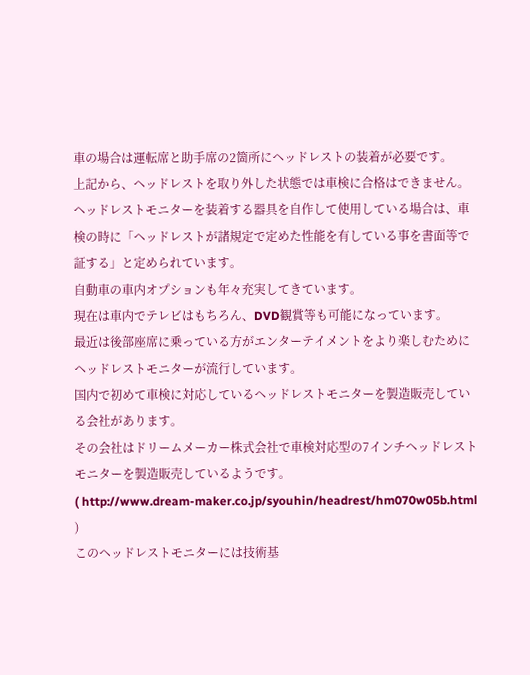車の場合は運転席と助手席の2箇所にヘッドレストの装着が必要です。
上記から、ヘッドレストを取り外した状態では車検に合格はできません。
ヘッドレストモニターを装着する器具を自作して使用している場合は、車検の時に「ヘッドレストが諸規定で定めた性能を有している事を書面等で証する」と定められています。
自動車の車内オプションも年々充実してきています。
現在は車内でテレビはもちろん、DVD観賞等も可能になっています。
最近は後部座席に乗っている方がエンターテイメントをより楽しむためにヘッドレストモニターが流行しています。
国内で初めて車検に対応しているヘッドレストモニターを製造販売している会社があります。
その会社はドリームメーカー株式会社で車検対応型の7インチヘッドレストモニターを製造販売しているようです。
( http://www.dream-maker.co.jp/syouhin/headrest/hm070w05b.html )
このヘッドレストモニターには技術基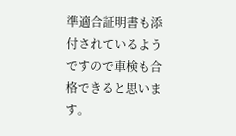準適合証明書も添付されているようですので車検も合格できると思います。